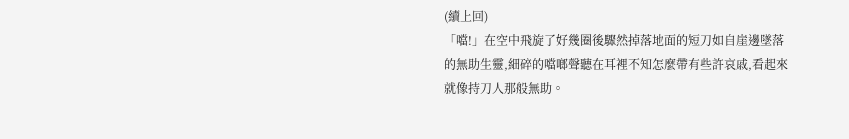(續上回)
「噹!」在空中飛旋了好幾圈後驟然掉落地面的短刀如自崖邊墜落的無助生靈,細碎的噹啷聲聽在耳裡不知怎麼帶有些許哀戚,看起來就像持刀人那般無助。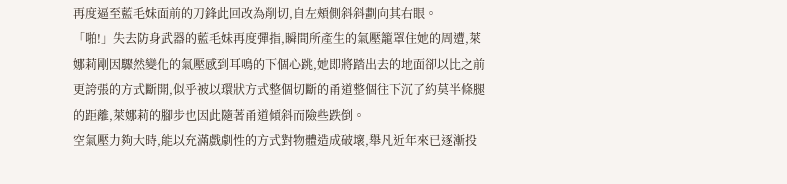再度逼至藍毛妹面前的刀鋒此回改為削切,自左頰側斜斜劃向其右眼。
「啪!」失去防身武器的藍毛妹再度彈指,瞬間所產生的氣壓籠罩住她的周遭,萊娜莉剛因驟然變化的氣壓感到耳鳴的下個心跳,她即將踏出去的地面卻以比之前更誇張的方式斷開,似乎被以環狀方式整個切斷的甬道整個往下沉了約莫半條腿的距離,萊娜莉的腳步也因此隨著甬道傾斜而險些跌倒。
空氣壓力夠大時,能以充滿戲劇性的方式對物體造成破壞,舉凡近年來已逐漸投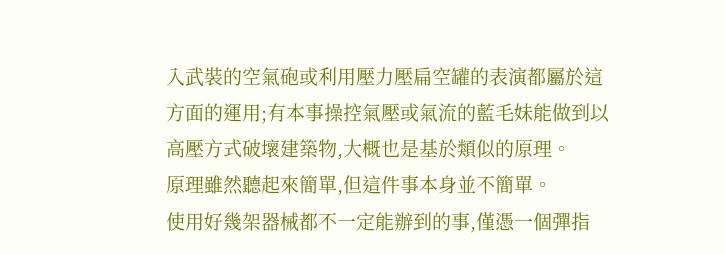入武裝的空氣砲或利用壓力壓扁空罐的表演都屬於這方面的運用;有本事操控氣壓或氣流的藍毛妹能做到以高壓方式破壞建築物,大概也是基於類似的原理。
原理雖然聽起來簡單,但這件事本身並不簡單。
使用好幾架器械都不一定能辦到的事,僅憑一個彈指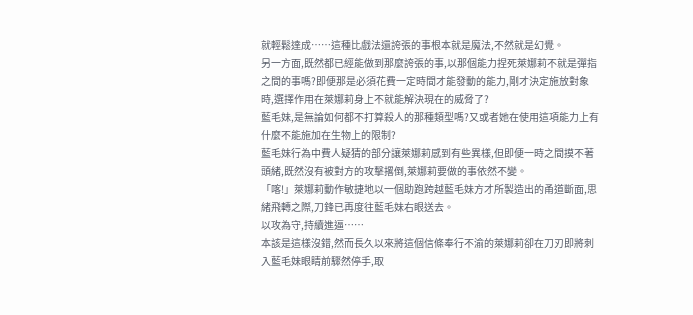就輕鬆達成……這種比戲法還誇張的事根本就是魔法,不然就是幻覺。
另一方面,既然都已經能做到那麼誇張的事,以那個能力捏死萊娜莉不就是彈指之間的事嗎?即便那是必須花費一定時間才能發動的能力,剛才決定施放對象時,選擇作用在萊娜莉身上不就能解決現在的威脅了?
藍毛妹,是無論如何都不打算殺人的那種類型嗎?又或者她在使用這項能力上有什麼不能施加在生物上的限制?
藍毛妹行為中費人疑猜的部分讓萊娜莉感到有些異樣,但即便一時之間摸不著頭緒,既然沒有被對方的攻擊撂倒,萊娜莉要做的事依然不變。
「喀!」萊娜莉動作敏捷地以一個助跑跨越藍毛妹方才所製造出的甬道斷面,思緒飛轉之際,刀鋒已再度往藍毛妹右眼送去。
以攻為守,持續進逼……
本該是這樣沒錯,然而長久以來將這個信條奉行不渝的萊娜莉卻在刀刃即將刺入藍毛妹眼睛前驟然停手,取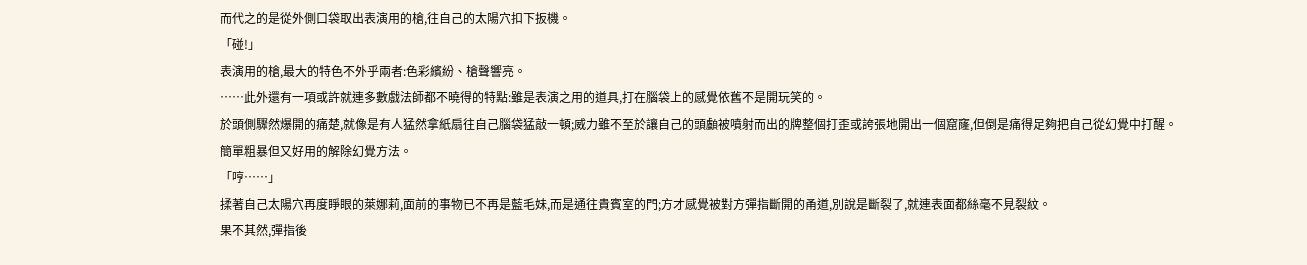而代之的是從外側口袋取出表演用的槍,往自己的太陽穴扣下扳機。
「碰!」
表演用的槍,最大的特色不外乎兩者:色彩繽紛、槍聲響亮。
……此外還有一項或許就連多數戲法師都不曉得的特點:雖是表演之用的道具,打在腦袋上的感覺依舊不是開玩笑的。
於頭側驟然爆開的痛楚,就像是有人猛然拿紙扇往自己腦袋猛敲一頓;威力雖不至於讓自己的頭顱被噴射而出的牌整個打歪或誇張地開出一個窟窿,但倒是痛得足夠把自己從幻覺中打醒。
簡單粗暴但又好用的解除幻覺方法。
「哼……」
揉著自己太陽穴再度睜眼的萊娜莉,面前的事物已不再是藍毛妹,而是通往貴賓室的門;方才感覺被對方彈指斷開的甬道,別說是斷裂了,就連表面都絲毫不見裂紋。
果不其然,彈指後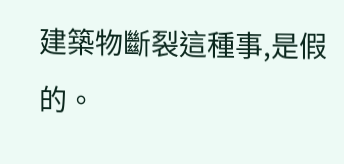建築物斷裂這種事,是假的。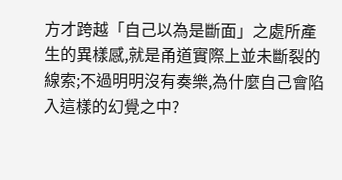方才跨越「自己以為是斷面」之處所產生的異樣感,就是甬道實際上並未斷裂的線索;不過明明沒有奏樂,為什麼自己會陷入這樣的幻覺之中?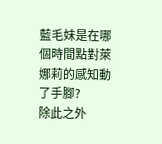藍毛妹是在哪個時間點對萊娜莉的感知動了手腳?
除此之外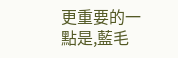更重要的一點是,藍毛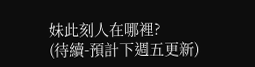妹此刻人在哪裡?
(待續-預計下週五更新)